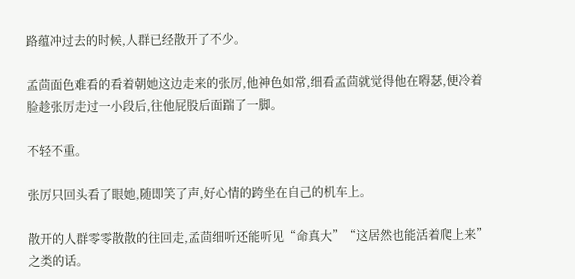路蕴冲过去的时候,人群已经散开了不少。

孟茴面色难看的看着朝她这边走来的张厉,他神色如常,细看孟茴就觉得他在嘚瑟,便冷着脸趁张厉走过一小段后,往他屁股后面踹了一脚。

不轻不重。

张厉只回头看了眼她,随即笑了声,好心情的跨坐在自己的机车上。

散开的人群零零散散的往回走,孟茴细听还能听见“命真大”“这居然也能活着爬上来”之类的话。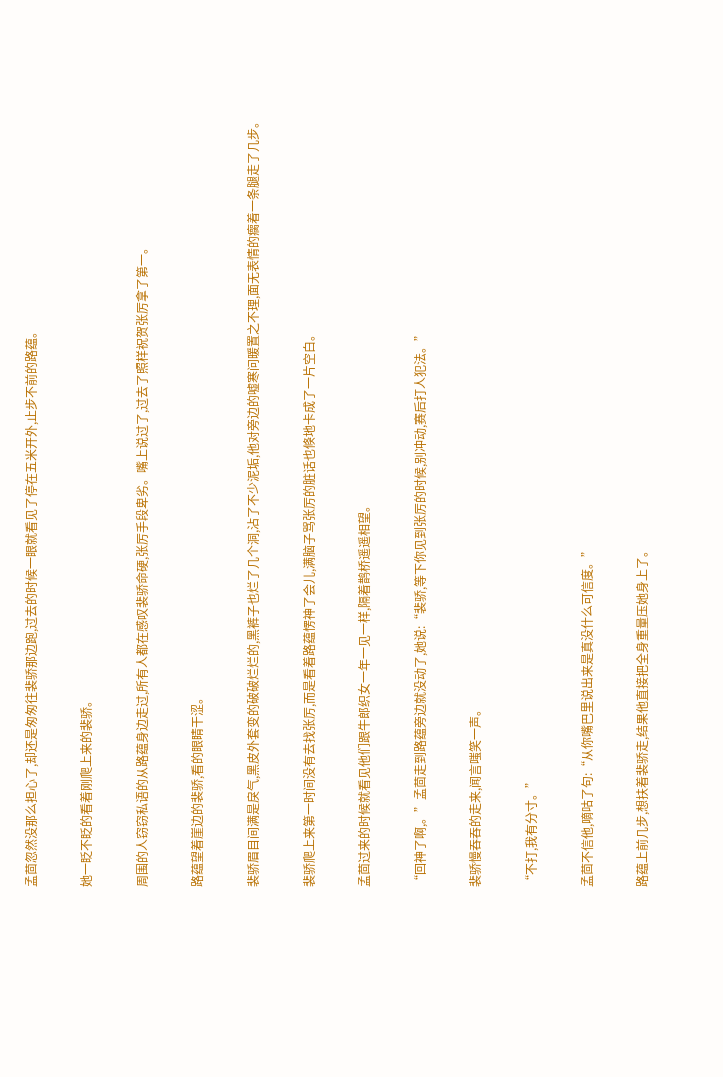孟茴忽然没那么担心了,却还是匆匆往裴骄那边跑,过去的时候一眼就看见了停在五米开外,止步不前的路蕴。

她一眨不眨的看着刚爬上来的裴骄。

周围的人窃窃私语的从路蕴身边走过,所有人都在感叹裴骄命硬,张厉手段卑劣。嘴上说过了,过去了照样祝贺张厉拿了第一。

路蕴望着崖边的裴骄,看的眼睛干涩。

裴骄眉目间满是戾气,黑皮外套变的破破烂烂的,黑裤子也烂了几个洞,沾了不少泥垢,他对旁边的嘘寒问暖置之不理,面无表情的瘸着一条腿走了几步。

裴骄爬上来第一时间没有去找张厉,而是看着路蕴愣神了会儿,满脑子骂张厉的脏话也倏地卡成了一片空白。

孟茴过来的时候就看见他们跟牛郎织女一年一见一样,隔着鹊桥遥遥相望。

“回神了啊,。”孟茴走到路蕴旁边就没动了,她说:“裴骄,等下你见到张厉的时候,别冲动,赛后打人犯法。”

裴骄慢吞吞的走来,闻言嗤笑一声。

“不打,我有分寸。”

孟茴不信他,嘀咕了句:“从你嘴巴里说出来是真没什么可信度。”

路蕴上前几步,想扶着裴骄走,结果他直接把全身重量压她身上了。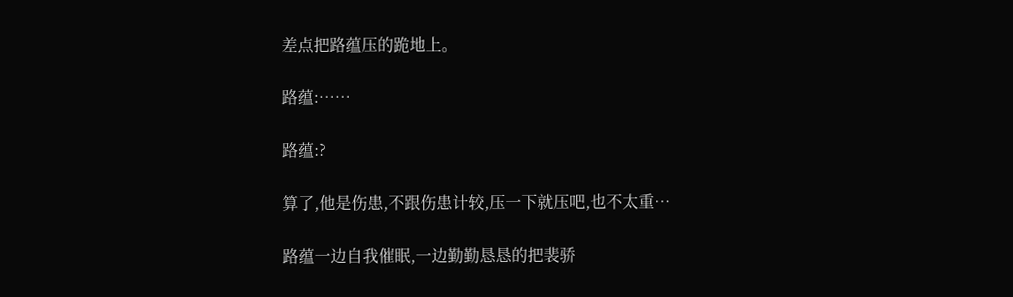差点把路蕴压的跪地上。

路蕴:……

路蕴:?

算了,他是伤患,不跟伤患计较,压一下就压吧,也不太重…

路蕴一边自我催眠,一边勤勤恳恳的把裴骄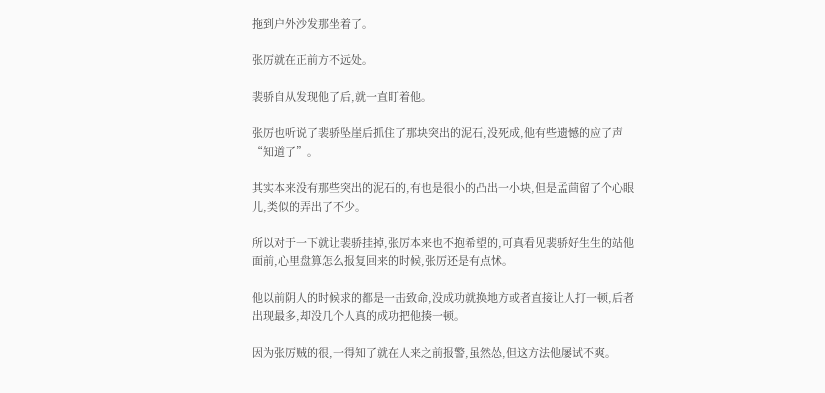拖到户外沙发那坐着了。

张厉就在正前方不远处。

裴骄自从发现他了后,就一直盯着他。

张厉也听说了裴骄坠崖后抓住了那块突出的泥石,没死成,他有些遗憾的应了声“知道了”。

其实本来没有那些突出的泥石的,有也是很小的凸出一小块,但是孟茴留了个心眼儿,类似的弄出了不少。

所以对于一下就让裴骄挂掉,张厉本来也不抱希望的,可真看见裴骄好生生的站他面前,心里盘算怎么报复回来的时候,张厉还是有点怵。

他以前阴人的时候求的都是一击致命,没成功就换地方或者直接让人打一顿,后者出现最多,却没几个人真的成功把他揍一顿。

因为张厉贼的很,一得知了就在人来之前报警,虽然怂,但这方法他屡试不爽。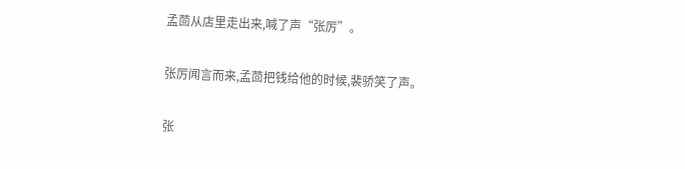孟茴从店里走出来,喊了声“张厉”。

张厉闻言而来,孟茴把钱给他的时候,裴骄笑了声。

张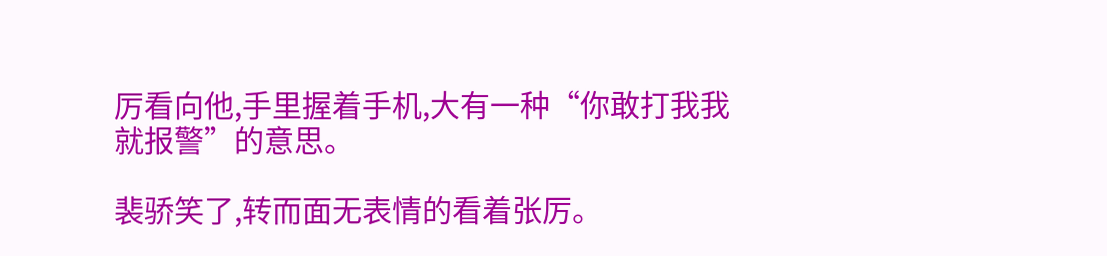厉看向他,手里握着手机,大有一种“你敢打我我就报警”的意思。

裴骄笑了,转而面无表情的看着张厉。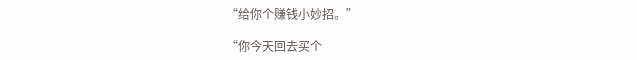“给你个赚钱小妙招。”

“你今天回去买个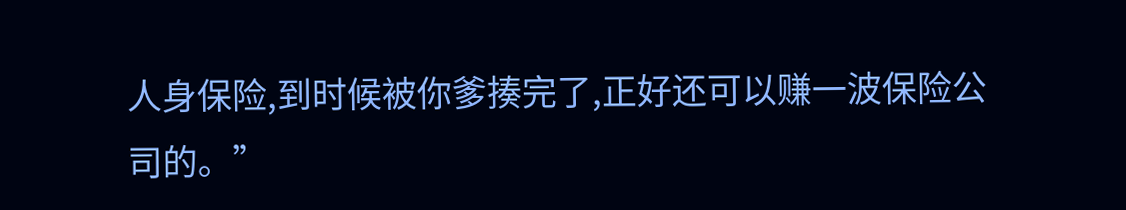人身保险,到时候被你爹揍完了,正好还可以赚一波保险公司的。”